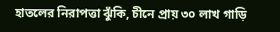হাতলের নিরাপত্তা ঝুঁকি, চীনে প্রায় ৩০ লাখ গাড়ি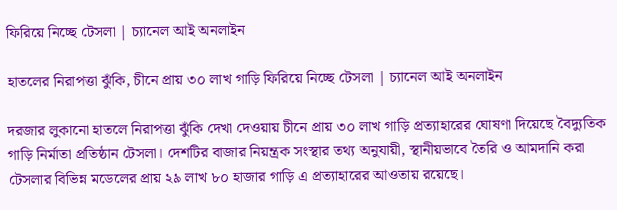ফিরিয়ে নিচ্ছে টেসলা | চ্যানেল আই অনলাইন

হাতলের নিরাপত্তা ঝুঁকি, চীনে প্রায় ৩০ লাখ গাড়ি ফিরিয়ে নিচ্ছে টেসলা | চ্যানেল আই অনলাইন

দরজার লুকানো হাতলে নিরাপত্তা ঝুঁকি দেখা দেওয়ায় চীনে প্রায় ৩০ লাখ গাড়ি প্রত্যাহারের ঘোষণা দিয়েছে বৈদ্যুতিক গাড়ি নির্মাতা প্রতিষ্ঠান টেসলা। দেশটির বাজার নিয়ন্ত্রক সংস্থার তথ্য অনুযায়ী, স্থানীয়ভাবে তৈরি ও আমদানি করা টেসলার বিভিন্ন মডেলের প্রায় ২৯ লাখ ৮০ হাজার গাড়ি এ প্রত্যাহারের আওতায় রয়েছে।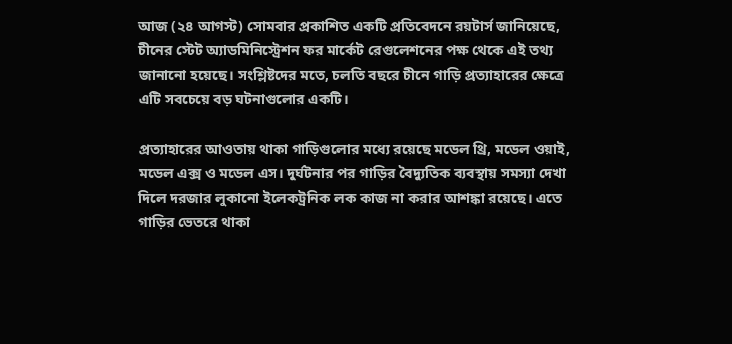আজ (২৪ আগস্ট) সোমবার প্রকাশিত একটি প্রতিবেদনে রয়টার্স জানিয়েছে, চীনের স্টেট অ্যাডমিনিস্ট্রেশন ফর মার্কেট রেগুলেশনের পক্ষ থেকে এই তথ্য জানানো হয়েছে। সংশ্লিষ্টদের মতে, চলতি বছরে চীনে গাড়ি প্রত্যাহারের ক্ষেত্রে এটি সবচেয়ে বড় ঘটনাগুলোর একটি।

প্রত্যাহারের আওতায় থাকা গাড়িগুলোর মধ্যে রয়েছে মডেল থ্রি, মডেল ওয়াই, মডেল এক্স ও মডেল এস। দুর্ঘটনার পর গাড়ির বৈদ্যুতিক ব্যবস্থায় সমস্যা দেখা দিলে দরজার লুকানো ইলেকট্রনিক লক কাজ না করার আশঙ্কা রয়েছে। এতে গাড়ির ভেতরে থাকা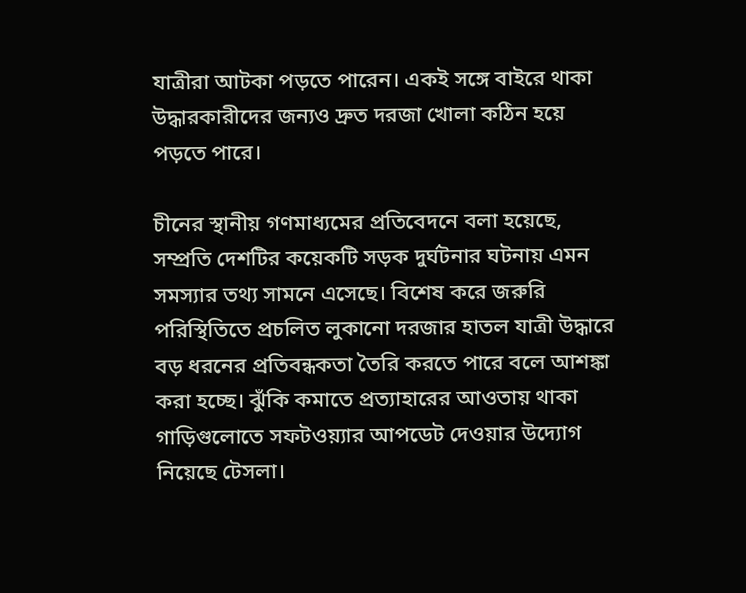যাত্রীরা আটকা পড়তে পারেন। একই সঙ্গে বাইরে থাকা উদ্ধারকারীদের জন্যও দ্রুত দরজা খোলা কঠিন হয়ে পড়তে পারে।

চীনের স্থানীয় গণমাধ্যমের প্রতিবেদনে বলা হয়েছে, সম্প্রতি দেশটির কয়েকটি সড়ক দুর্ঘটনার ঘটনায় এমন সমস্যার তথ্য সামনে এসেছে। বিশেষ করে জরুরি পরিস্থিতিতে প্রচলিত লুকানো দরজার হাতল যাত্রী উদ্ধারে বড় ধরনের প্রতিবন্ধকতা তৈরি করতে পারে বলে আশঙ্কা করা হচ্ছে। ঝুঁকি কমাতে প্রত্যাহারের আওতায় থাকা গাড়িগুলোতে সফটওয়্যার আপডেট দেওয়ার উদ্যোগ নিয়েছে টেসলা।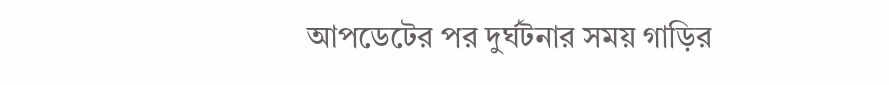আপডেটের পর দুর্ঘটনার সময় গাড়ির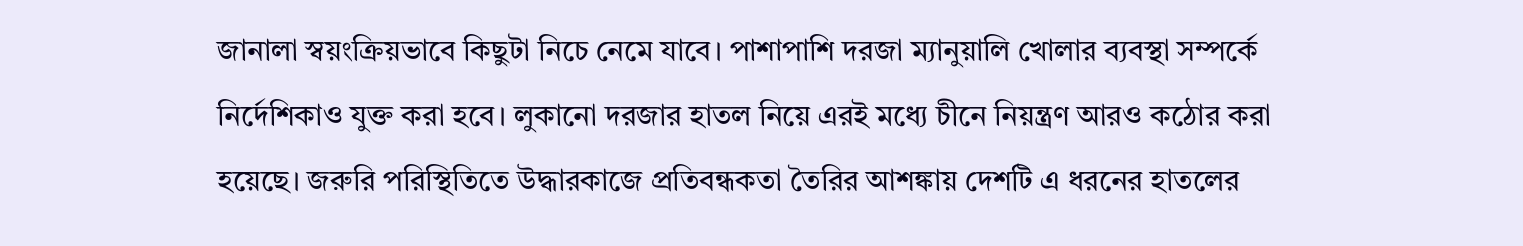জানালা স্বয়ংক্রিয়ভাবে কিছুটা নিচে নেমে যাবে। পাশাপাশি দরজা ম্যানুয়ালি খোলার ব্যবস্থা সম্পর্কে নির্দেশিকাও যুক্ত করা হবে। লুকানো দরজার হাতল নিয়ে এরই মধ্যে চীনে নিয়ন্ত্রণ আরও কঠোর করা হয়েছে। জরুরি পরিস্থিতিতে উদ্ধারকাজে প্রতিবন্ধকতা তৈরির আশঙ্কায় দেশটি এ ধরনের হাতলের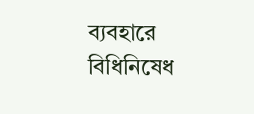ব্যবহারে বিধিনিষেধ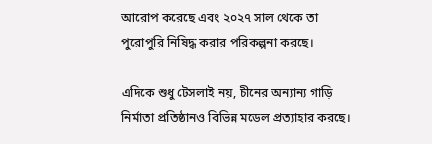আরোপ করেছে এবং ২০২৭ সাল থেকে তা পুরোপুরি নিষিদ্ধ করার পরিকল্পনা করছে।

এদিকে শুধু টেসলাই নয়, চীনের অন্যান্য গাড়ি নির্মাতা প্রতিষ্ঠানও বিভিন্ন মডেল প্রত্যাহার করছে।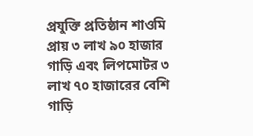প্রযুক্তি প্রতিষ্ঠান শাওমি প্রায় ৩ লাখ ৯০ হাজার গাড়ি এবং লিপমোটর ৩ লাখ ৭০ হাজারের বেশি গাড়ি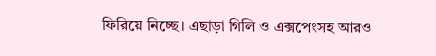ফিরিয়ে নিচ্ছে। এছাড়া গিলি ও এক্সপেংসহ আরও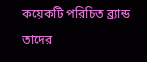কয়েকটি পরিচিত ব্র্যান্ড তাদের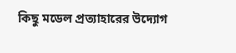কিছু মডেল প্রত্যাহারের উদ্যোগ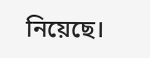নিয়েছে।